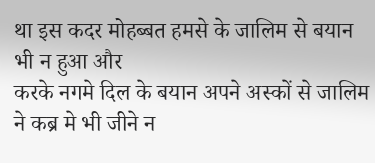था इस कदर मोहब्बत हमसे के जालिम से बयान भी न हुआ और
करके नगमे दिल के बयान अपने अस्कों से जालिम ने कब्र मे भी जीने न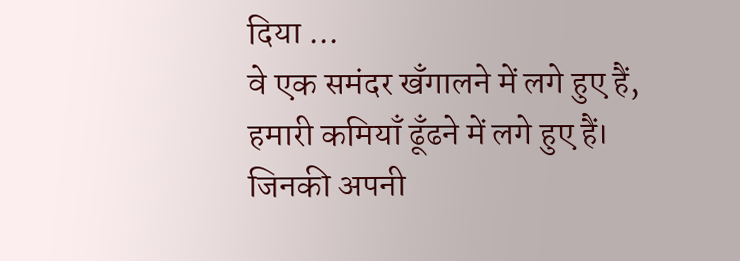दिया ...
वे एक समंदर खँगालने में लगे हुए हैं, हमारी कमियाँ ढूँढने में लगे हुए हैं। जिनकी अपनी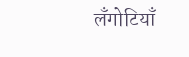लँगोटियाँ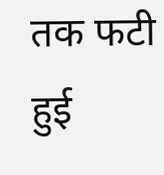तक फटी हुई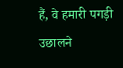हैं, वे हमारी पगड़ी उछालने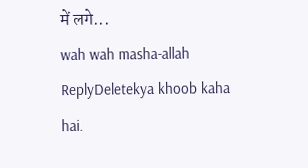में लगे...
wah wah masha-allah
ReplyDeletekya khoob kaha hai.